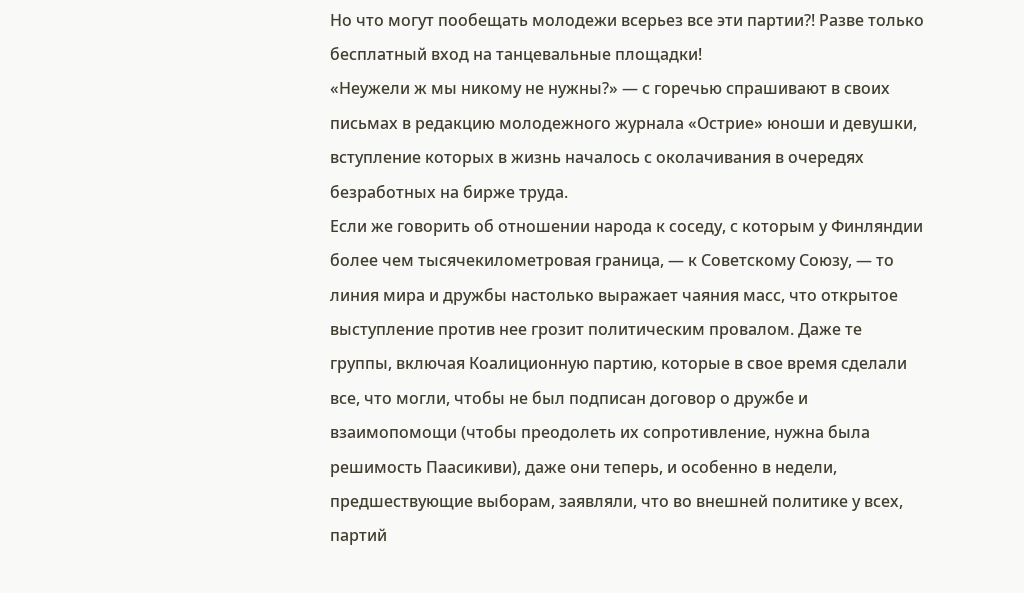Но что могут пообещать молодежи всерьез все эти партии?! Разве только бесплатный вход на танцевальные площадки!
«Неужели ж мы никому не нужны?» — с горечью спрашивают в своих письмах в редакцию молодежного журнала «Острие» юноши и девушки, вступление которых в жизнь началось с околачивания в очередях безработных на бирже труда.
Если же говорить об отношении народа к соседу, с которым у Финляндии более чем тысячекилометровая граница, — к Советскому Союзу, — то линия мира и дружбы настолько выражает чаяния масс, что открытое выступление против нее грозит политическим провалом. Даже те группы, включая Коалиционную партию, которые в свое время сделали все, что могли, чтобы не был подписан договор о дружбе и взаимопомощи (чтобы преодолеть их сопротивление, нужна была решимость Паасикиви), даже они теперь, и особенно в недели, предшествующие выборам, заявляли, что во внешней политике у всех, партий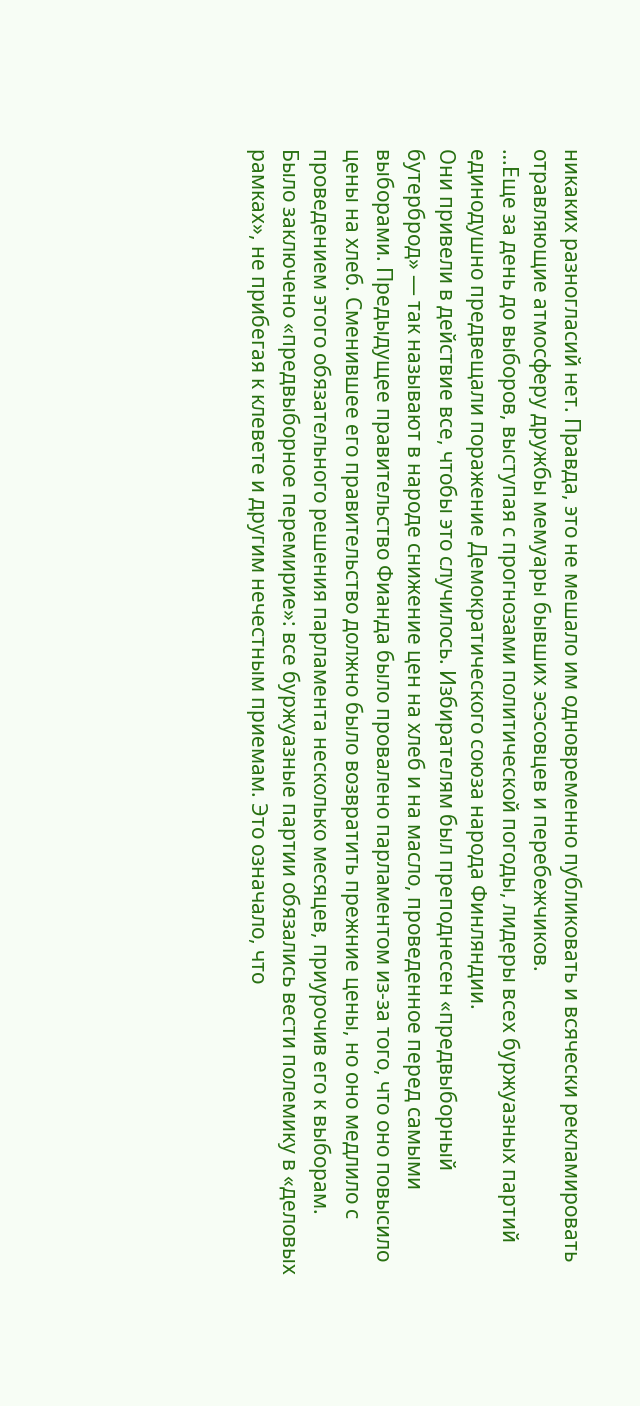никаких разногласий нет. Правда, это не мешало им одновременно публиковать и всячески рекламировать отравляющие атмосферу дружбы мемуары бывших эсэсовцев и перебежчиков.
…Еще за день до выборов, выступая с прогнозами политической погоды, лидеры всех буржуазных партий единодушно предвещали поражение Демократического союза народа Финляндии.
Они привели в действие все, чтобы это случилось. Избирателям был преподнесен «предвыборный бутерброд» — так называют в народе снижение цен на хлеб и на масло, проведенное перед самыми выборами. Предыдущее правительство Фианда было провалено парламентом из-за того, что оно повысило цены на хлеб. Сменившее его правительство должно было возвратить прежние цены, но оно медлило с проведением этого обязательного решения парламента несколько месяцев, приурочив его к выборам.
Было заключено «предвыборное перемирие»: все буржуазные партии обязались вести полемику в «деловых рамках», не прибегая к клевете и другим нечестным приемам. Это означало, что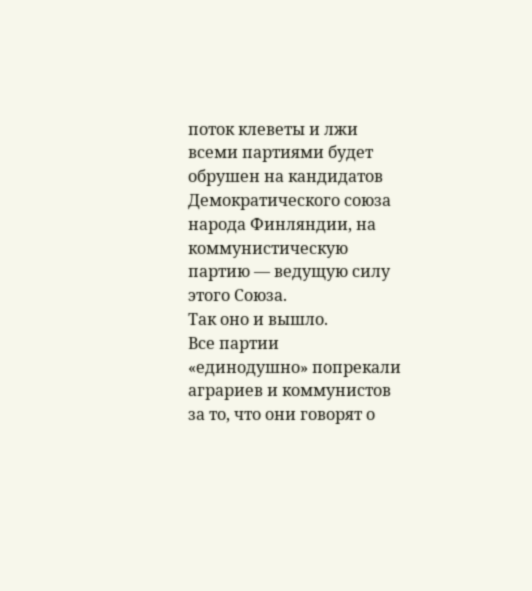поток клеветы и лжи всеми партиями будет обрушен на кандидатов Демократического союза народа Финляндии, на коммунистическую партию — ведущую силу этого Союза.
Так оно и вышло.
Все партии «единодушно» попрекали аграриев и коммунистов за то, что они говорят о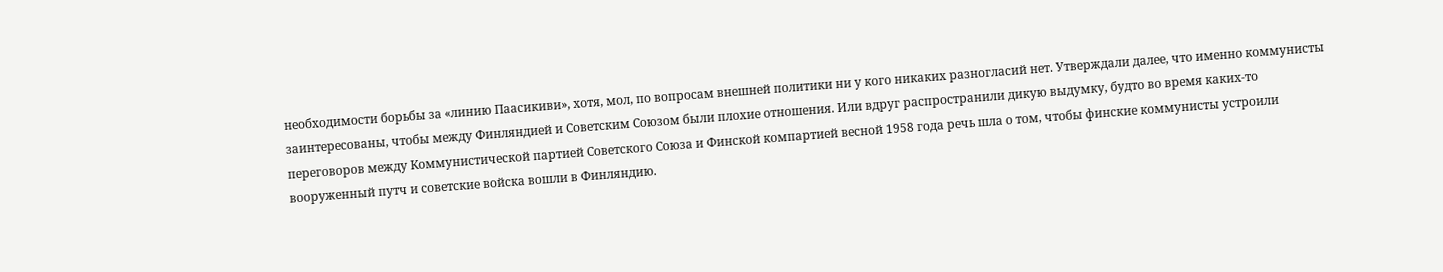необходимости борьбы за «линию Паасикиви», хотя, мол, по вопросам внешней политики ни у кого никаких разногласий нет. Утверждали далее, что именно коммунисты заинтересованы, чтобы между Финляндией и Советским Союзом были плохие отношения. Или вдруг распространили дикую выдумку, будто во время каких-то переговоров между Коммунистической партией Советского Союза и Финской компартией весной 1958 года речь шла о том, чтобы финские коммунисты устроили вооруженный путч и советские войска вошли в Финляндию.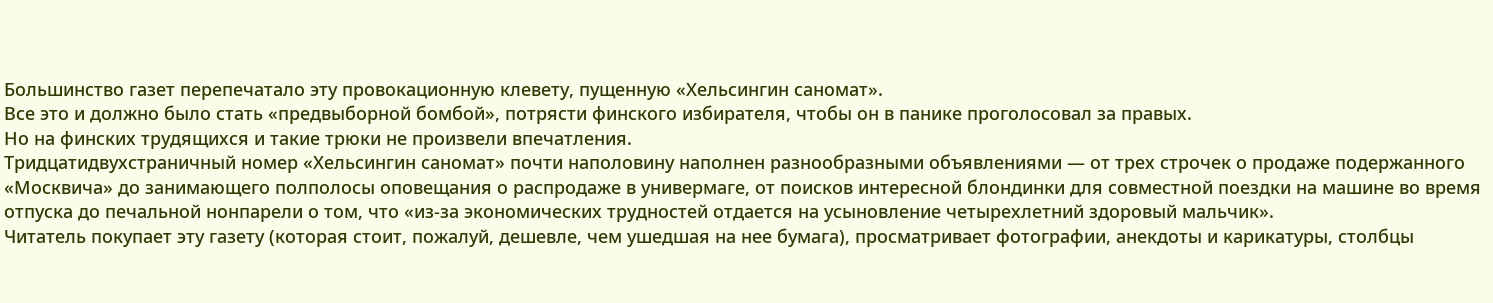Большинство газет перепечатало эту провокационную клевету, пущенную «Хельсингин саномат».
Все это и должно было стать «предвыборной бомбой», потрясти финского избирателя, чтобы он в панике проголосовал за правых.
Но на финских трудящихся и такие трюки не произвели впечатления.
Тридцатидвухстраничный номер «Хельсингин саномат» почти наполовину наполнен разнообразными объявлениями — от трех строчек о продаже подержанного «Москвича» до занимающего полполосы оповещания о распродаже в универмаге, от поисков интересной блондинки для совместной поездки на машине во время отпуска до печальной нонпарели о том, что «из-за экономических трудностей отдается на усыновление четырехлетний здоровый мальчик».
Читатель покупает эту газету (которая стоит, пожалуй, дешевле, чем ушедшая на нее бумага), просматривает фотографии, анекдоты и карикатуры, столбцы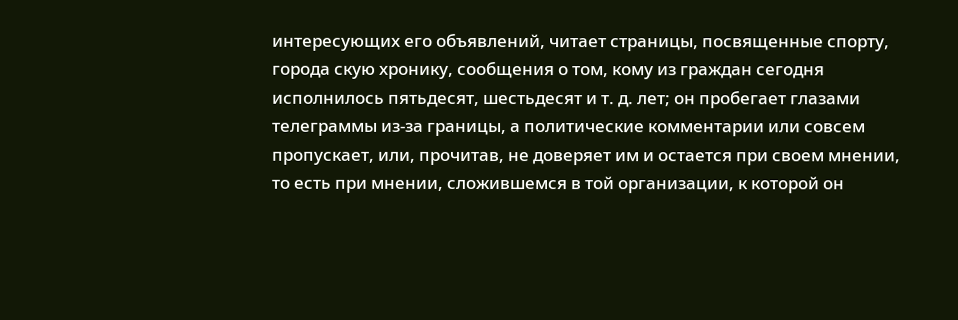интересующих его объявлений, читает страницы, посвященные спорту, города скую хронику, сообщения о том, кому из граждан сегодня исполнилось пятьдесят, шестьдесят и т. д. лет; он пробегает глазами телеграммы из-за границы, а политические комментарии или совсем пропускает, или, прочитав, не доверяет им и остается при своем мнении, то есть при мнении, сложившемся в той организации, к которой он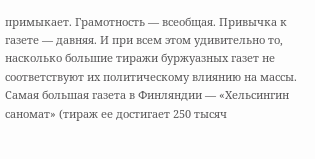примыкает. Грамотность — всеобщая. Привычка к газете — давняя. И при всем этом удивительно то, насколько большие тиражи буржуазных газет не соответствуют их политическому влиянию на массы.
Самая большая газета в Финляндии — «Хельсингин саномат» (тираж ее достигает 250 тысяч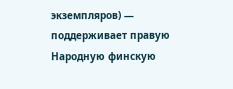экземпляров) — поддерживает правую Народную финскую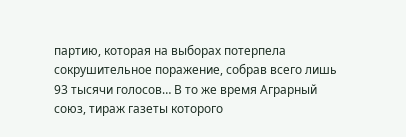партию, которая на выборах потерпела сокрушительное поражение, собрав всего лишь 93 тысячи голосов… В то же время Аграрный союз, тираж газеты которого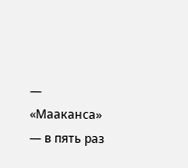— «Мааканса» — в пять раз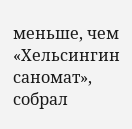меньше, чем «Хельсингин саномат», собрал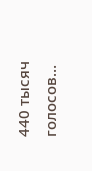440 тысяч голосов…